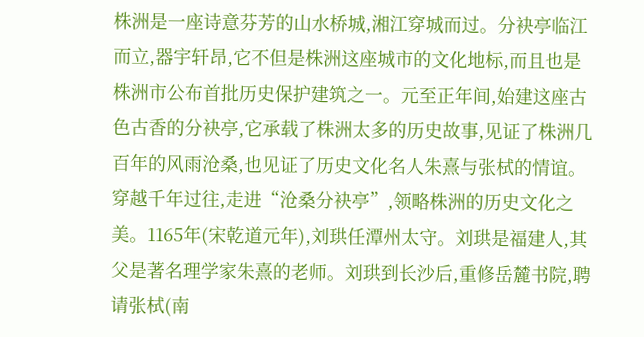株洲是一座诗意芬芳的山水桥城,湘江穿城而过。分袂亭临江而立,器宇轩昂,它不但是株洲这座城市的文化地标,而且也是株洲市公布首批历史保护建筑之一。元至正年间,始建这座古色古香的分袂亭,它承载了株洲太多的历史故事,见证了株洲几百年的风雨沧桑,也见证了历史文化名人朱熹与张栻的情谊。
穿越千年过往,走进“沧桑分袂亭”,领略株洲的历史文化之美。1165年(宋乾道元年),刘珙任潭州太守。刘珙是福建人,其父是著名理学家朱熹的老师。刘珙到长沙后,重修岳麓书院,聘请张栻(南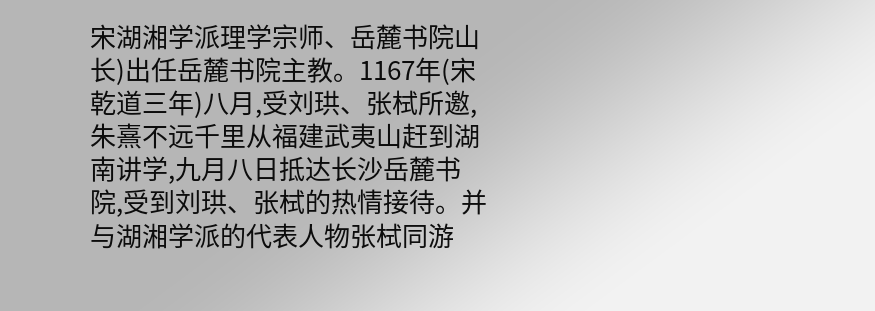宋湖湘学派理学宗师、岳麓书院山长)出任岳麓书院主教。1167年(宋乾道三年)八月,受刘珙、张栻所邀,朱熹不远千里从福建武夷山赶到湖南讲学,九月八日抵达长沙岳麓书院,受到刘珙、张栻的热情接待。并与湖湘学派的代表人物张栻同游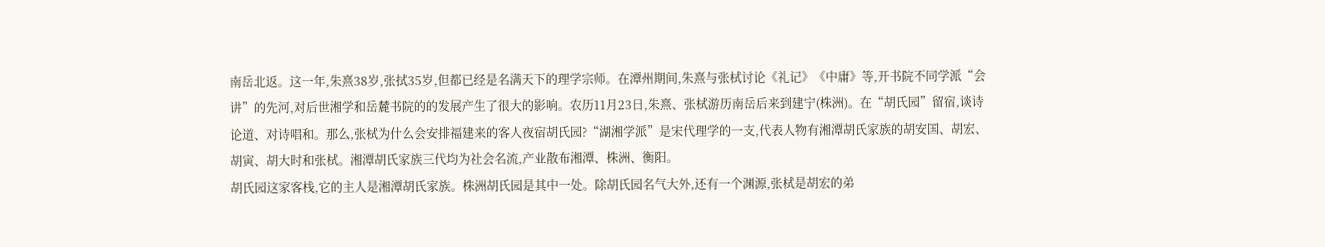南岳北返。这一年,朱熹38岁,张拭35岁,但都已经是名满天下的理学宗师。在潭州期间,朱熹与张栻讨论《礼记》《中庸》等,开书院不同学派“会讲”的先河,对后世湘学和岳麓书院的的发展产生了很大的影响。农历11月23日,朱熹、张栻游历南岳后来到建宁(株洲)。在“胡氏园”留宿,谈诗论道、对诗唱和。那么,张栻为什么会安排福建来的客人夜宿胡氏园?“湖湘学派”是宋代理学的一支,代表人物有湘潭胡氏家族的胡安国、胡宏、胡寅、胡大时和张栻。湘潭胡氏家族三代均为社会名流,产业散布湘潭、株洲、衡阳。
胡氏园这家客栈,它的主人是湘潭胡氏家族。株洲胡氏园是其中一处。除胡氏园名气大外,还有一个渊源,张栻是胡宏的弟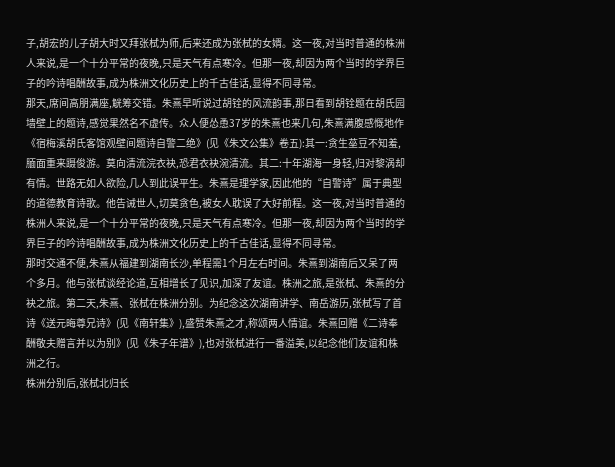子,胡宏的儿子胡大时又拜张栻为师,后来还成为张栻的女婿。这一夜,对当时普通的株洲人来说,是一个十分平常的夜晚,只是天气有点寒冷。但那一夜,却因为两个当时的学界巨子的吟诗唱酬故事,成为株洲文化历史上的千古佳话,显得不同寻常。
那天,席间高朋满座,觥筹交错。朱熹早听说过胡铨的风流韵事,那日看到胡铨题在胡氏园墙壁上的题诗,感觉果然名不虚传。众人便怂恿37岁的朱熹也来几句,朱熹满腹感慨地作《宿梅溪胡氏客馆观壁间题诗自警二绝》(见《朱文公集》卷五):其一:贪生莝豆不知羞,腼面重来蹑俊游。莫向清流浣衣袂,恐君衣袂涴清流。其二:十年湖海一身轻,归对黎涡却有情。世路无如人欲险,几人到此误平生。朱熹是理学家,因此他的“自警诗”属于典型的道德教育诗歌。他告诫世人,切莫贪色,被女人耽误了大好前程。这一夜,对当时普通的株洲人来说,是一个十分平常的夜晚,只是天气有点寒冷。但那一夜,却因为两个当时的学界巨子的吟诗唱酬故事,成为株洲文化历史上的千古佳话,显得不同寻常。
那时交通不便,朱熹从福建到湖南长沙,单程需1个月左右时间。朱熹到湖南后又呆了两个多月。他与张栻谈经论道,互相增长了见识,加深了友谊。株洲之旅,是张栻、朱熹的分袂之旅。第二天,朱熹、张栻在株洲分别。为纪念这次湖南讲学、南岳游历,张栻写了首诗《送元晦尊兄诗》(见《南轩集》),盛赞朱熹之才,称颂两人情谊。朱熹回赠《二诗奉酬敬夫赠言并以为别》(见《朱子年谱》),也对张栻进行一番溢美,以纪念他们友谊和株洲之行。
株洲分别后,张栻北归长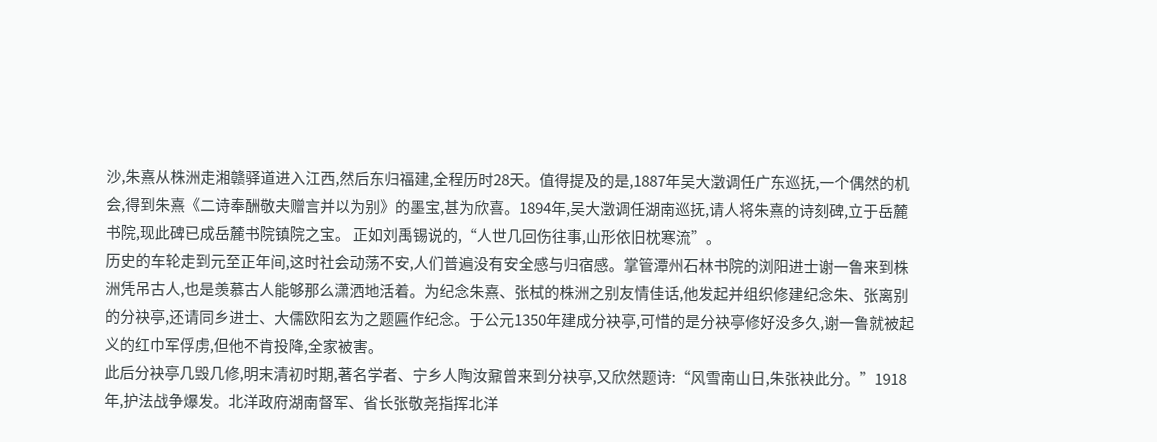沙,朱熹从株洲走湘赣驿道进入江西,然后东归福建,全程历时28天。值得提及的是,1887年吴大澂调任广东巡抚,一个偶然的机会,得到朱熹《二诗奉酬敬夫赠言并以为别》的墨宝,甚为欣喜。1894年,吴大澂调任湖南巡抚,请人将朱熹的诗刻碑,立于岳麓书院,现此碑已成岳麓书院镇院之宝。 正如刘禹锡说的,“人世几回伤往事,山形依旧枕寒流”。
历史的车轮走到元至正年间,这时社会动荡不安,人们普遍没有安全感与归宿感。掌管潭州石林书院的浏阳进士谢一鲁来到株洲凭吊古人,也是羡慕古人能够那么潇洒地活着。为纪念朱熹、张栻的株洲之别友情佳话,他发起并组织修建纪念朱、张离别的分袂亭,还请同乡进士、大儒欧阳玄为之题匾作纪念。于公元1350年建成分袂亭,可惜的是分袂亭修好没多久,谢一鲁就被起义的红巾军俘虏,但他不肯投降,全家被害。
此后分袂亭几毁几修,明末清初时期,著名学者、宁乡人陶汝鼐曾来到分袂亭,又欣然题诗:“风雪南山日,朱张袂此分。”1918年,护法战争爆发。北洋政府湖南督军、省长张敬尧指挥北洋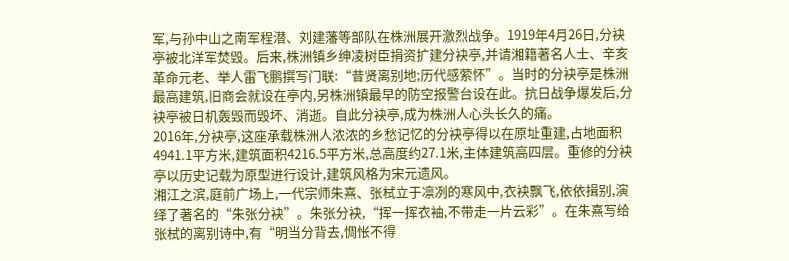军,与孙中山之南军程潜、刘建藩等部队在株洲展开激烈战争。1919年4月26日,分袂亭被北洋军焚毁。后来,株洲镇乡绅凌树臣捐资扩建分袂亭,并请湘籍著名人士、辛亥革命元老、举人雷飞鹏撰写门联:“昔贤离别地;历代感萦怀”。当时的分袂亭是株洲最高建筑,旧商会就设在亭内,另株洲镇最早的防空报警台设在此。抗日战争爆发后,分袂亭被日机轰毁而毁坏、消逝。自此分袂亭,成为株洲人心头长久的痛。
2016年,分袂亭,这座承载株洲人浓浓的乡愁记忆的分袂亭得以在原址重建,占地面积4941.1平方米,建筑面积4216.5平方米,总高度约27.1米,主体建筑高四层。重修的分袂亭以历史记载为原型进行设计,建筑风格为宋元遗风。
湘江之滨,庭前广场上,一代宗师朱熹、张栻立于凛冽的寒风中,衣袂飘飞,依依揖别,演绎了著名的“朱张分袂”。朱张分袂,“挥一挥衣袖,不带走一片云彩”。在朱熹写给张栻的离别诗中,有“明当分背去,惆怅不得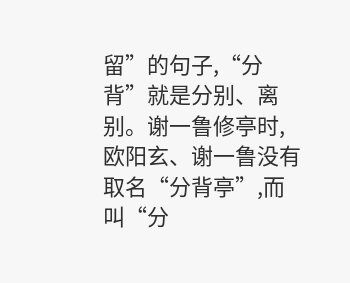留”的句子,“分背”就是分别、离别。谢一鲁修亭时,欧阳玄、谢一鲁没有取名“分背亭”,而叫“分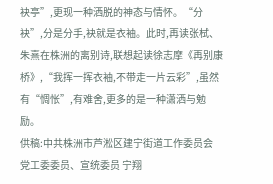袂亭”,更现一种洒脱的神态与情怀。“分袂”,分是分手,袂就是衣袖。此时,再读张栻、朱熹在株洲的离别诗,联想起读徐志摩《再别康桥》,“我挥一挥衣袖,不带走一片云彩”,虽然有“惆怅”,有难舍,更多的是一种潇洒与勉励。
供稿:中共株洲市芦淞区建宁街道工作委员会
党工委委员、宣统委员 宁翔